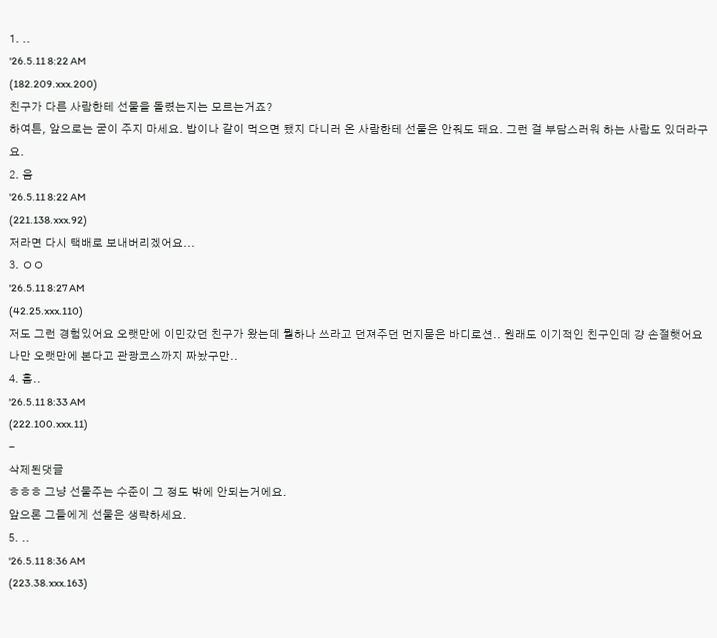1. ..
'26.5.11 8:22 AM
(182.209.xxx.200)
친구가 다른 사람한테 선물을 돌렸는지는 모르는거죠?
하여튼, 앞으로는 굳이 주지 마세요. 밥이나 같이 먹으면 됐지 다니러 온 사람한테 선물은 안줘도 돼요. 그런 걸 부담스러워 하는 사람도 있더라구요.
2. 음
'26.5.11 8:22 AM
(221.138.xxx.92)
저라면 다시 택배로 보내버리겠어요...
3. ㅇㅇ
'26.5.11 8:27 AM
(42.25.xxx.110)
저도 그런 경험있어요 오랫만에 이민갔던 친구가 왔는데 뭘하나 쓰라고 던져주던 먼지묻은 바디로션.. 원래도 이기적인 친구인데 걍 손절햇어요 나만 오랫만에 본다고 관광코스까지 짜놨구만..
4. 흠..
'26.5.11 8:33 AM
(222.100.xxx.11)
-
삭제된댓글
ㅎㅎㅎ 그냥 선물주는 수준이 그 정도 밖에 안되는거에요.
앞으론 그들에게 선물은 생략하세요.
5. ..
'26.5.11 8:36 AM
(223.38.xxx.163)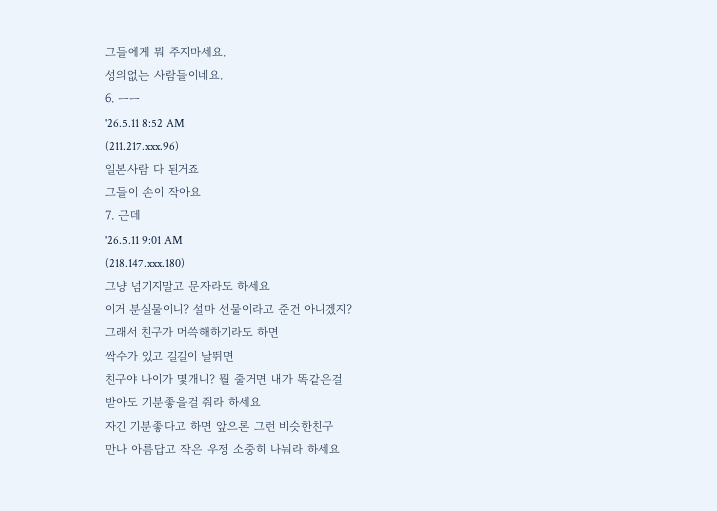그들에게 뭐 주지마세요.
성의없는 사람들이네요.
6. ㅡㅡ
'26.5.11 8:52 AM
(211.217.xxx.96)
일본사람 다 된거죠
그들이 손이 작아요
7. 근데
'26.5.11 9:01 AM
(218.147.xxx.180)
그냥 넘기지말고 문자라도 하세요
이거 분실물이니? 설마 선물이라고 준건 아니겠지?
그래서 친구가 머쓱해하기라도 하면
싹수가 있고 길길이 날뛰면
친구야 나이가 몇개니? 뭘 줄거면 내가 똑같은걸
받아도 기분좋을걸 줘라 하세요
자긴 기분좋다고 하면 앞으론 그런 비슷한친구
만나 아름답고 작은 우정 소중히 나눠라 하세요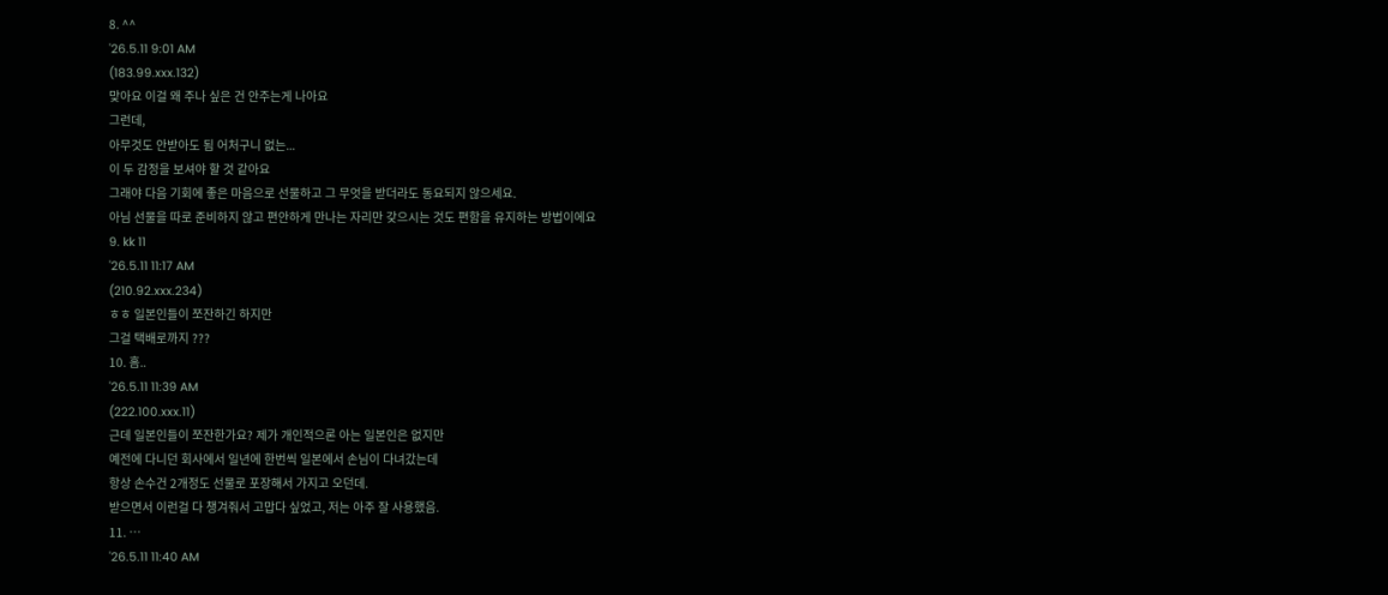8. ^^
'26.5.11 9:01 AM
(183.99.xxx.132)
맞아요 이걸 왜 주나 싶은 건 안주는게 나아요
그런데,
아무것도 안받아도 됨 어처구니 없는...
이 두 감정을 보셔야 할 것 같아요
그래야 다음 기회에 좋은 마음으로 선물하고 그 무엇을 받더라도 동요되지 않으세요.
아님 선물을 따로 준비하지 않고 편안하게 만나는 자리만 갖으시는 것도 편함을 유지하는 방법이에요
9. kk 11
'26.5.11 11:17 AM
(210.92.xxx.234)
ㅎㅎ 일본인들이 쪼잔하긴 하지만
그걸 택배로까지 ???
10. 흠..
'26.5.11 11:39 AM
(222.100.xxx.11)
근데 일본인들이 쪼잔한가요? 제가 개인적으론 아는 일본인은 없지만
예전에 다니던 회사에서 일년에 한번씩 일본에서 손님이 다녀갔는데
항상 손수건 2개정도 선물로 포장해서 가지고 오던데.
받으면서 이런걸 다 챙겨줘서 고맙다 싶었고, 저는 아주 잘 사용했음.
11. …
'26.5.11 11:40 AM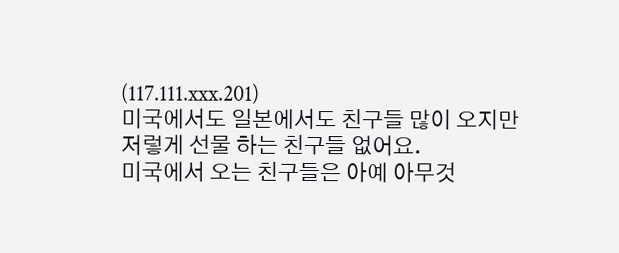(117.111.xxx.201)
미국에서도 일본에서도 친구들 많이 오지만
저렇게 선물 하는 친구들 없어요.
미국에서 오는 친구들은 아예 아무것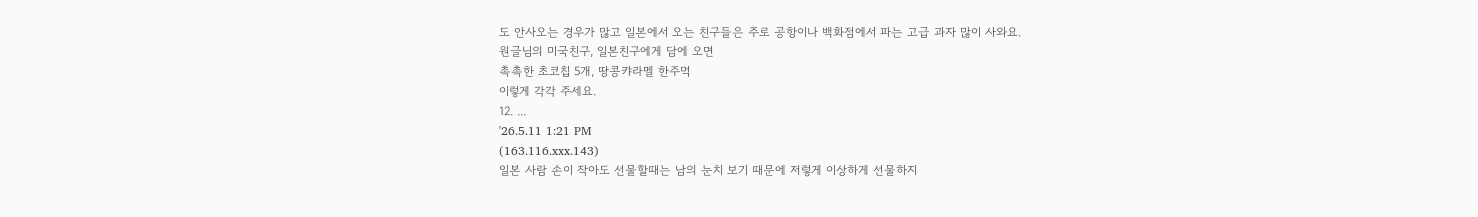도 안사오는 경우가 많고 일본에서 오는 친구들은 주로 공항이나 백화점에서 파는 고급 과자 많이 사와요.
원글님의 미국친구, 일본친구에게 담에 오면
촉촉한 초코칩 5개, 땅콩캬라멜 한주먹
이렇게 각각 주세요.
12. ...
'26.5.11 1:21 PM
(163.116.xxx.143)
일본 사람 손이 작아도 선물할때는 남의 눈치 보기 때문에 저렇게 이상하게 선물하지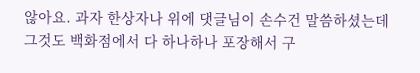않아요. 과자 한상자나 위에 댓글님이 손수건 말씀하셨는데 그것도 백화점에서 다 하나하나 포장해서 구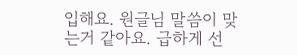입해요. 원글님 말씀이 맞는거 같아요. 급하게 선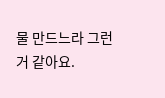물 만드느라 그런거 같아요.